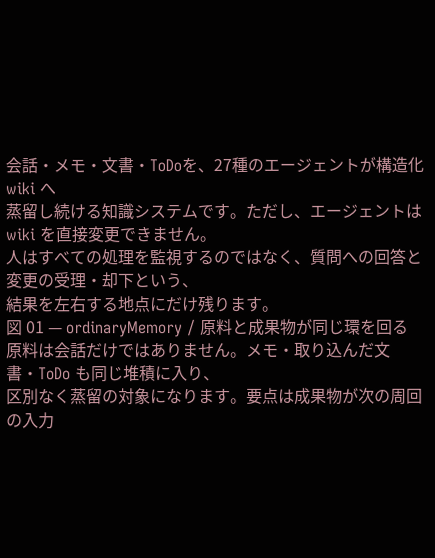会話・メモ・文書・ToDoを、27種のエージェントが構造化 wiki へ
蒸留し続ける知識システムです。ただし、エージェントは wiki を直接変更できません。
人はすべての処理を監視するのではなく、質問への回答と変更の受理・却下という、
結果を左右する地点にだけ残ります。
図 01 — ordinaryMemory / 原料と成果物が同じ環を回る
原料は会話だけではありません。メモ・取り込んだ文書・ToDo も同じ堆積に入り、
区別なく蒸留の対象になります。要点は成果物が次の周回の入力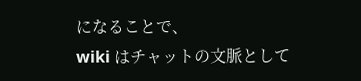になることで、
wiki はチャットの文脈として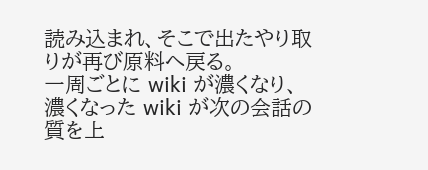読み込まれ、そこで出たやり取りが再び原料へ戻る。
一周ごとに wiki が濃くなり、濃くなった wiki が次の会話の質を上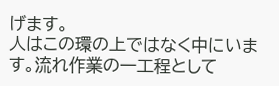げます。
人はこの環の上ではなく中にいます。流れ作業の一工程として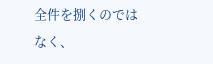全件を捌くのではなく、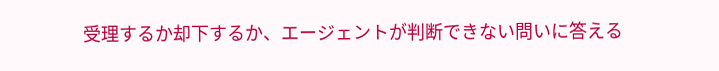受理するか却下するか、エージェントが判断できない問いに答える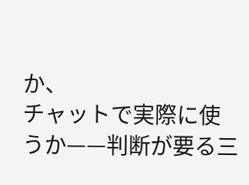か、
チャットで実際に使うか——判断が要る三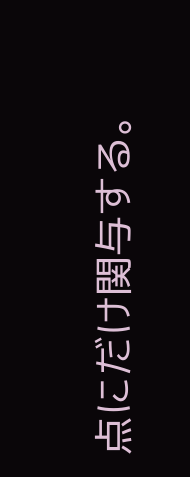点にだけ関与する。